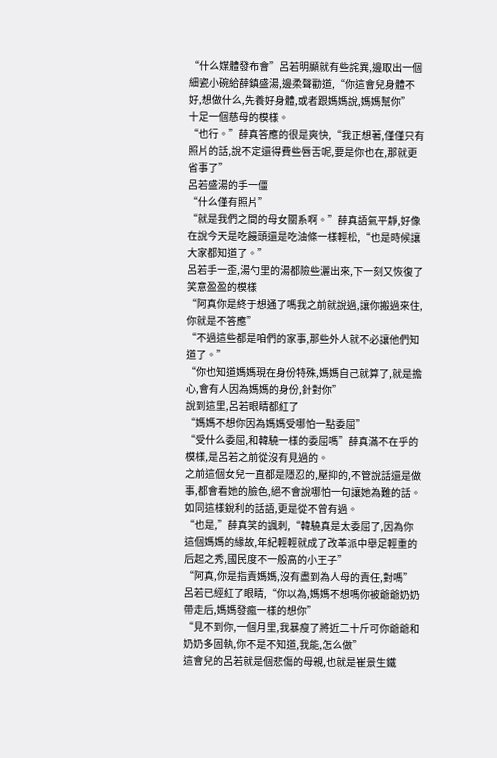“什么媒體發布會”呂若明顯就有些詫異,邊取出一個細瓷小碗給薛鎮盛湯,邊柔聲勸道,“你這會兒身體不好,想做什么,先養好身體,或者跟媽媽說,媽媽幫你”
十足一個慈母的模樣。
“也行。”薛真答應的很是爽快,“我正想著,僅僅只有照片的話,說不定還得費些唇舌呢,要是你也在,那就更省事了”
呂若盛湯的手一僵
“什么僅有照片”
“就是我們之間的母女關系啊。”薛真語氣平靜,好像在說今天是吃饅頭還是吃油條一樣輕松,“也是時候讓大家都知道了。”
呂若手一歪,湯勺里的湯都險些灑出來,下一刻又恢復了笑意盈盈的模樣
“阿真你是終于想通了嗎我之前就說過,讓你搬過來住,你就是不答應”
“不過這些都是咱們的家事,那些外人就不必讓他們知道了。”
“你也知道媽媽現在身份特殊,媽媽自己就算了,就是擔心,會有人因為媽媽的身份,針對你”
說到這里,呂若眼睛都紅了
“媽媽不想你因為媽媽受哪怕一點委屈”
“受什么委屈,和韓驍一樣的委屈嗎”薛真滿不在乎的模樣,是呂若之前從沒有見過的。
之前這個女兒一直都是隱忍的,壓抑的,不管說話還是做事,都會看她的臉色,絕不會說哪怕一句讓她為難的話。如同這樣銳利的話語,更是從不曾有過。
“也是,”薛真笑的諷刺,“韓驍真是太委屈了,因為你這個媽媽的緣故,年紀輕輕就成了改革派中舉足輕重的后起之秀,國民度不一般高的小王子”
“阿真,你是指責媽媽,沒有盡到為人母的責任,對嗎”呂若已經紅了眼睛,“你以為,媽媽不想嗎你被爺爺奶奶帶走后,媽媽發瘋一樣的想你”
“見不到你,一個月里,我暴瘦了將近二十斤可你爺爺和奶奶多固執,你不是不知道,我能,怎么做”
這會兒的呂若就是個悲傷的母親,也就是崔景生鐵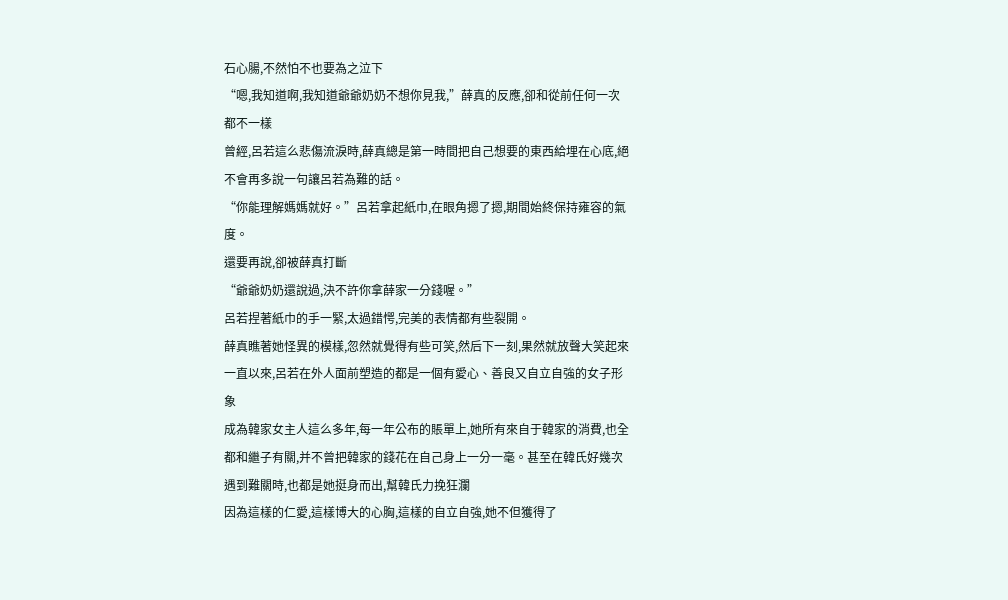石心腸,不然怕不也要為之泣下
“嗯,我知道啊,我知道爺爺奶奶不想你見我,”薛真的反應,卻和從前任何一次都不一樣
曾經,呂若這么悲傷流淚時,薛真總是第一時間把自己想要的東西給埋在心底,絕不會再多說一句讓呂若為難的話。
“你能理解媽媽就好。”呂若拿起紙巾,在眼角摁了摁,期間始終保持雍容的氣度。
還要再說,卻被薛真打斷
“爺爺奶奶還說過,決不許你拿薛家一分錢喔。”
呂若捏著紙巾的手一緊,太過錯愕,完美的表情都有些裂開。
薛真瞧著她怪異的模樣,忽然就覺得有些可笑,然后下一刻,果然就放聲大笑起來
一直以來,呂若在外人面前塑造的都是一個有愛心、善良又自立自強的女子形象
成為韓家女主人這么多年,每一年公布的賬單上,她所有來自于韓家的消費,也全都和繼子有關,并不曾把韓家的錢花在自己身上一分一毫。甚至在韓氏好幾次遇到難關時,也都是她挺身而出,幫韓氏力挽狂瀾
因為這樣的仁愛,這樣博大的心胸,這樣的自立自強,她不但獲得了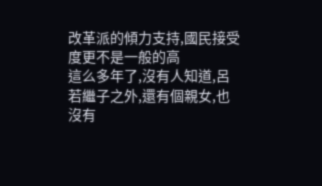改革派的傾力支持,國民接受度更不是一般的高
這么多年了,沒有人知道,呂若繼子之外,還有個親女,也沒有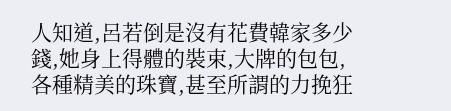人知道,呂若倒是沒有花費韓家多少錢,她身上得體的裝束,大牌的包包,各種精美的珠寶,甚至所謂的力挽狂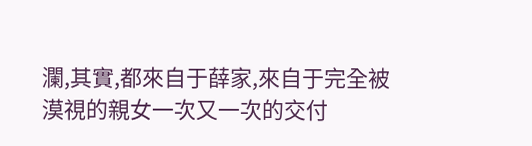瀾,其實,都來自于薛家,來自于完全被漠視的親女一次又一次的交付